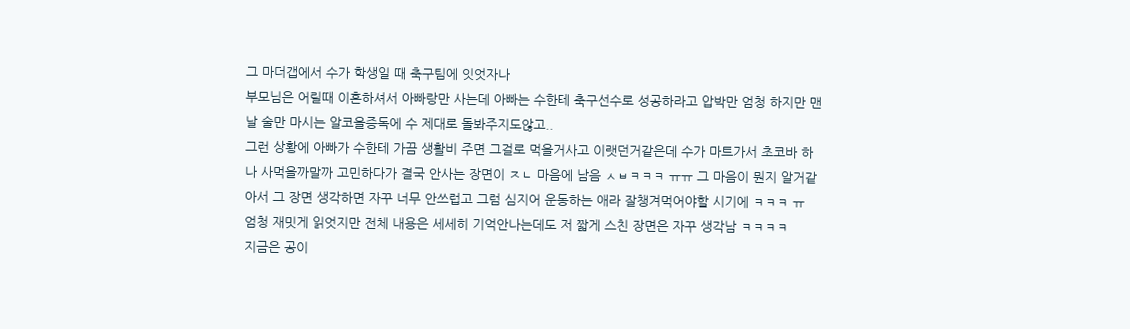그 마더갭에서 수가 학생일 때 축구팀에 잇엇자나
부모님은 어릴때 이혼하셔서 아빠랑만 사는데 아빠는 수한테 축구선수로 성공하라고 압박만 엄청 하지만 맨날 술만 마시는 알코올증독에 수 제대로 돌봐주지도않고..
그런 상황에 아빠가 수한테 가끔 생활비 주면 그걸로 먹을거사고 이랫던거같은데 수가 마트가서 초코바 하나 사먹을까말까 고민하다가 결국 안사는 장면이 ㅈㄴ 마음에 남음 ㅅㅂㅋㅋㅋ ㅠㅠ 그 마음이 뭔지 알거같아서 그 장면 생각하면 자꾸 너무 안쓰럽고 그럼 심지어 운동하는 애라 잘챙겨먹어야할 시기에 ㅋㅋㅋ ㅠ
엄청 재밋게 읽엇지만 전체 내용은 세세히 기억안나는데도 저 짧게 스친 장면은 자꾸 생각남 ㅋㅋㅋㅋ
지금은 공이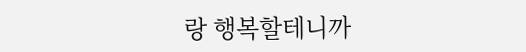랑 행복할테니까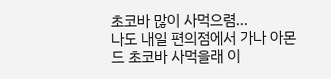초코바 많이 사먹으렴...
나도 내일 편의점에서 가나 아몬드 초코바 사먹을래 이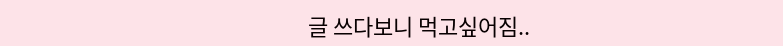글 쓰다보니 먹고싶어짐..